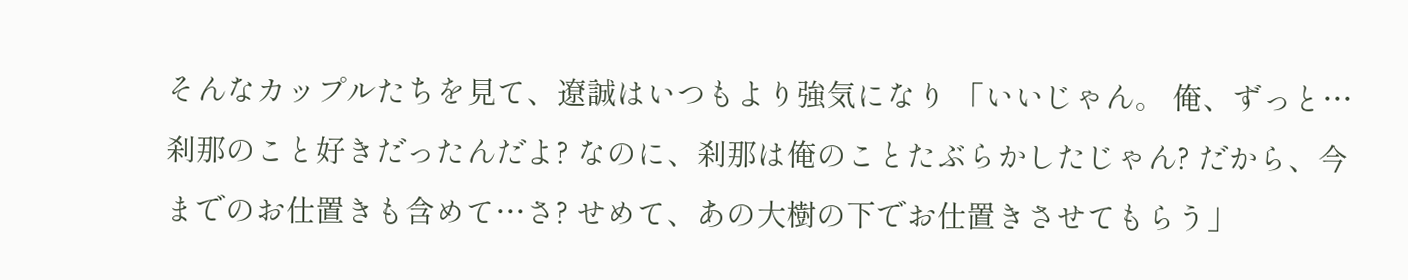そんなカップルたちを見て、遼誠はいつもより強気になり 「いいじゃん。 俺、ずっと…刹那のこと好きだったんだよ? なのに、刹那は俺のことたぶらかしたじゃん? だから、今までのお仕置きも含めて…さ? せめて、あの大樹の下でお仕置きさせてもらう」